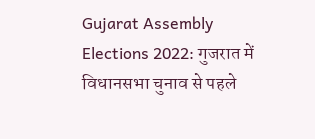Gujarat Assembly Elections 2022: गुजरात में विधानसभा चुनाव से पहले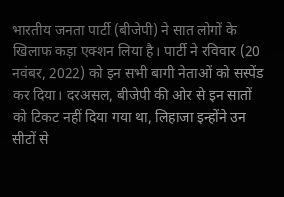भारतीय जनता पार्टी (बीजेपी) ने सात लोगों के खिलाफ कड़ा एक्शन लिया है। पार्टी ने रविवार (20 नवंबर, 2022) को इन सभी बागी नेताओं को सस्पेंड कर दिया। दरअसल, बीजेपी की ओर से इन सातों को टिकट नहीं दिया गया था, लिहाजा इन्होंने उन सीटों से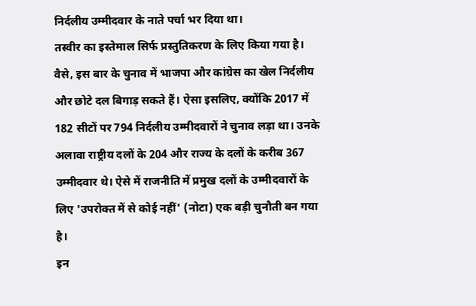निर्दलीय उम्मीदवार के नाते पर्चा भर दिया था।
तस्वीर का इस्तेमाल सिर्फ प्रस्तुतिकरण के लिए किया गया है।
वैसे, इस बार के चुनाव में भाजपा और कांग्रेस का खेल निर्दलीय और छोटे दल बिगाड़ सकते हैं। ऐसा इसलिए, क्योंकि 2017 में 182 सीटों पर 794 निर्दलीय उम्मीदवारों ने चुनाव लड़ा था। उनके अलावा राष्ट्रीय दलों के 204 और राज्य के दलों के करीब 367 उम्मीदवार थे। ऐसे में राजनीति में प्रमुख दलों के उम्मीदवारों के लिए 'उपरोक्त में से कोई नहीं' (नोटा) एक बड़ी चुनौती बन गया है।
इन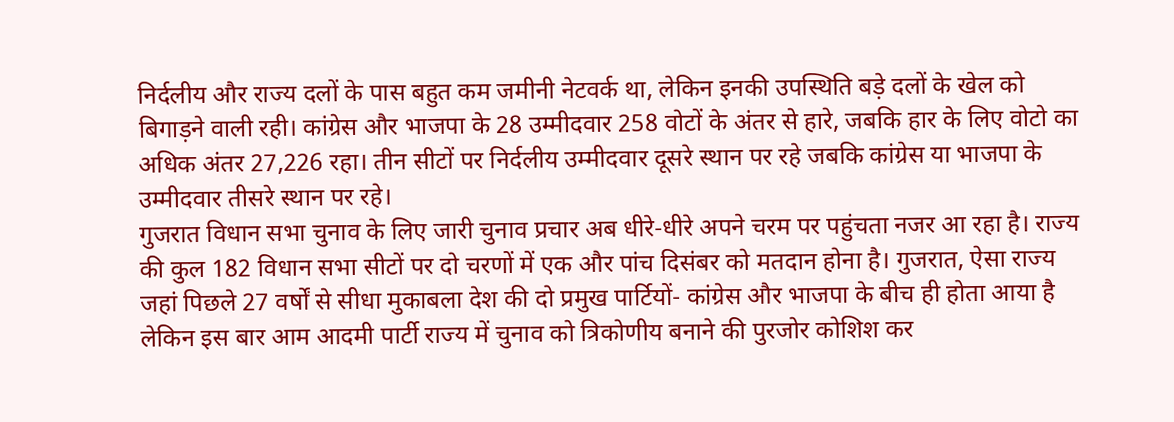निर्दलीय और राज्य दलों के पास बहुत कम जमीनी नेटवर्क था, लेकिन इनकी उपस्थिति बड़े दलों के खेल को बिगाड़ने वाली रही। कांग्रेस और भाजपा के 28 उम्मीदवार 258 वोटों के अंतर से हारे, जबकि हार के लिए वोटो का अधिक अंतर 27,226 रहा। तीन सीटों पर निर्दलीय उम्मीदवार दूसरे स्थान पर रहे जबकि कांग्रेस या भाजपा के उम्मीदवार तीसरे स्थान पर रहे।
गुजरात विधान सभा चुनाव के लिए जारी चुनाव प्रचार अब धीरे-धीरे अपने चरम पर पहुंचता नजर आ रहा है। राज्य की कुल 182 विधान सभा सीटों पर दो चरणों में एक और पांच दिसंबर को मतदान होना है। गुजरात, ऐसा राज्य जहां पिछले 27 वर्षों से सीधा मुकाबला देश की दो प्रमुख पार्टियों- कांग्रेस और भाजपा के बीच ही होता आया है लेकिन इस बार आम आदमी पार्टी राज्य में चुनाव को त्रिकोणीय बनाने की पुरजोर कोशिश कर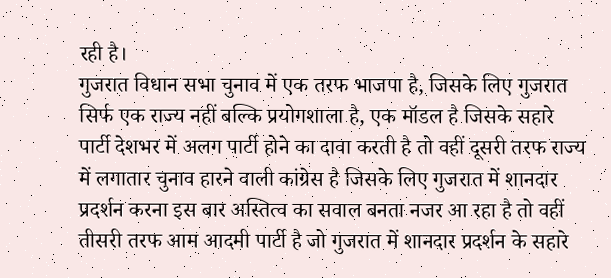रही है।
गुजरात विधान सभा चुनाव में एक तरफ भाजपा है, जिसके लिए गुजरात सिर्फ एक राज्य नहीं बल्कि प्रयोगशाला है, एक मॉडल है जिसके सहारे पार्टी देशभर में अलग पार्टी होने का दावा करती है तो वहीं दूसरी तरफ राज्य में लगातार चुनाव हारने वाली कांग्रेस है जिसके लिए गुजरात में शानदार प्रदर्शन करना इस बार अस्तित्व का सवाल बनता नजर आ रहा है तो वहीं तीसरी तरफ आम आदमी पार्टी है जो गुजरात में शानदार प्रदर्शन के सहारे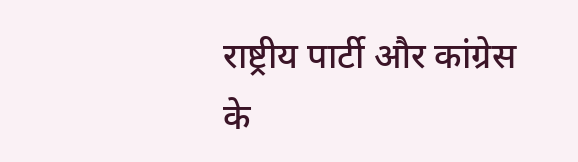राष्ट्रीय पार्टी और कांग्रेस के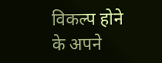विकल्प होने के अपने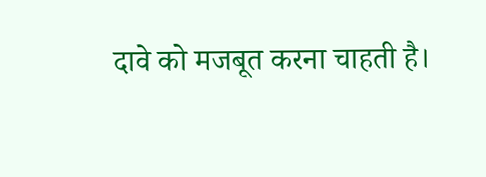दावे को मजबूत करना चाहती है।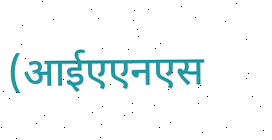(आईएएनएस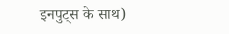इनपुट्स के साथ)